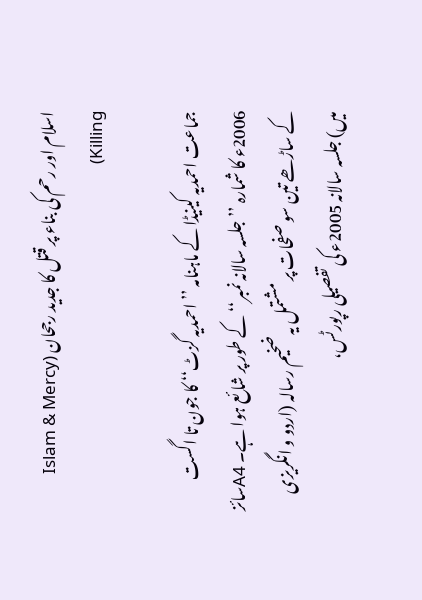اسلام اور رحم کی بناء پر قتل کا جدید رجحان (Islam & Mercy Killing)

جماعت احمدیہ کینیڈا کے ماہنامہ ’’احمدیہ گزٹ‘‘ کا جون تا اگست 2006ء کا شمارہ ’’جلسہ سالانہ نمبر‘‘ کے طور پر شائع ہوا ہے۔ A4سائز کے ساڑھے تین سو صفحات پر مشتمل یہ ضخیم رسالہ (اردو و انگریزی میں) جلسہ سالانہ 2005ء کی تفصیلی رپورٹس،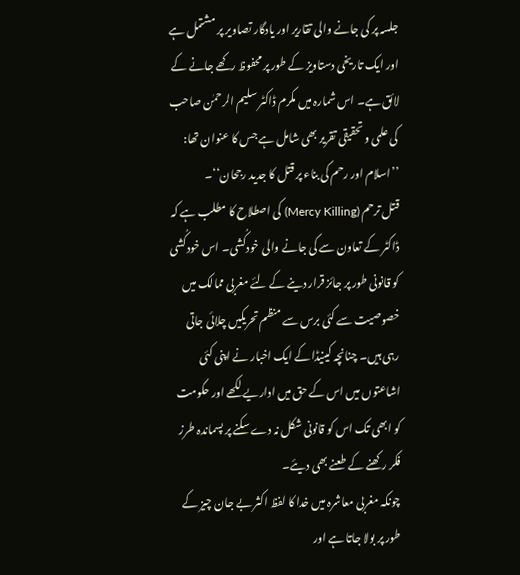جلسہ پر کی جانے والی تقاریر اور یادگار تصاویر پر مشتمل ہے اور ایک تاریخی دستاویز کے طور پر محفوظ رکھے جانے کے لائق ہے۔ اس شمارہ میں مکرم ڈاکٹر سلیم الرحمٰن صاحب کی علمی و تحقیقی تقریر بھی شامل ہے جس کا عنوان تھا: ’’اسلام اور رحم کی بناء پر قتل کا جدید رجحان‘‘۔
قتل ترحم (Mercy Killing) کی اصطلاح کا مطلب ہے کہ ڈاکٹر کے تعاون سے کی جانے والی خودکُشی۔ اس خودکُشی کو قانونی طور پر جائز قرار دینے کے لئے مغربی ممالک میں خصوصیت سے کئی برس سے منظم تحریکیں چلائی جاتی رہی ہیں۔ چنانچہ کینیڈا کے ایک اخبار نے اپنی کئی اشاعتوں میں اس کے حق میں اداریے لکھے اور حکومت کو ابھی تک اس کو قانونی شکل نہ دے سکنے پر پسماندہ طرز فکر رکھنے کے طعنے بھی دیئے۔
چونکہ مغربی معاشرہ میں خدا کا لفظ اکثر بے جان چیز کے طور پر بولا جاتا ہے اور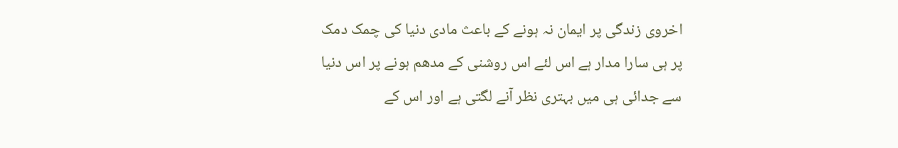اخروی زندگی پر ایمان نہ ہونے کے باعث مادی دنیا کی چمک دمک پر ہی سارا مدار ہے اس لئے اس روشنی کے مدھم ہونے پر اس دنیا سے جدائی ہی میں بہتری نظر آنے لگتی ہے اور اس کے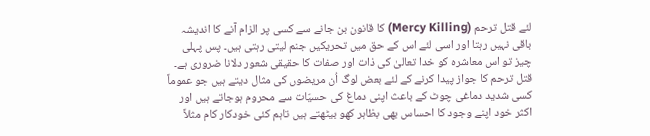لئے قتل ترحم (Mercy Killing) کا قانون بن جانے سے کسی پر الزام آنے کا اندیشہ باقی نہیں رہتا اور اسی لئے اس کے حق میں تحریکیں جنم لیتی رہتی ہیں۔ پس پہلی چیز تو اس معاشرہ کو خدا تعالیٰ کی ذات اور صفات کا حقیقی شعور دلانا ضروری ہے۔
قتل ترحم کا جواز پیدا کرنے کے لئے بعض لوگ اُن مریضوں کی مثال دیتے ہیں جو عموماً کسی شدید دماغی چوٹ کے باعث اپنی دماغ کی حسیّات سے محروم ہوجاتے ہیں اور اکثر خود اپنے وجود کا احساس بھی بظاہر کھو بیٹھتے ہیں تاہم کئی خودکار کام مثلاً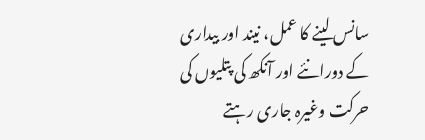سانس لینے کا عمل، نیند اور بیداری کے دورانئے اور آنکھ کی پتلیوں کی حرکت وغیرہ جاری رہتے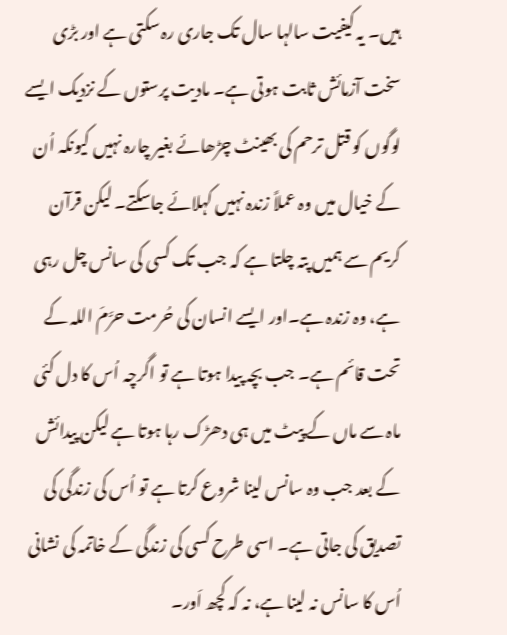ہیں۔ یہ کیفیت سالہا سال تک جاری رہ سکتی ہے اور بڑی سخت آزمائش ثابت ہوتی ہے۔ مادیت پرستوں کے نزدیک ایسے لوگوں کو قتل ترحم کی بھینٹ چڑھائے بغیر چارہ نہیں کیونکہ اُن کے خیال میں وہ عملاً زندہ نہیں کہلائے جاسکتے۔ لیکن قرآن کریم سے ہمیں پتہ چلتا ہے کہ جب تک کسی کی سانس چل رہی ہے، وہ زندہ ہے۔اور ایسے انسان کی حُرمت حرَّمَ اللہ کے تحت قائم ہے۔ جب بچہ پیدا ہوتا ہے تو اگرچہ اُس کا دل کئی ماہ سے ماں کے پیٹ میں ہی دھڑک رہا ہوتا ہے لیکن پیدائش کے بعد جب وہ سانس لینا شروع کرتا ہے تو اُس کی زندگی کی تصدیق کی جاتی ہے۔ اسی طرح کسی کی زندگی کے خاتمہ کی نشانی اُس کا سانس نہ لینا ہے، نہ کہ کچھ اَور۔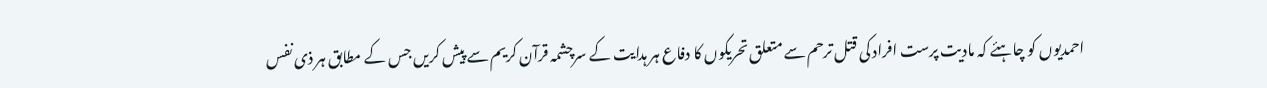احمدیوں کو چاہئے کہ مادیت پرست افراد کی قتل ترحم سے متعلق تحریکوں کا دفاع ہر ہدایت کے سرچشمہ قرآن کریم سے پیش کریں جس کے مطابق ہر ذی نفس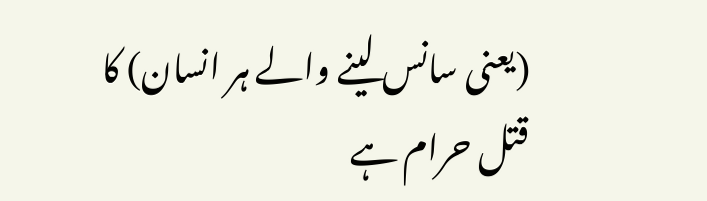(یعنی سانس لینے والے ہر انسان) کا قتل حرام ہے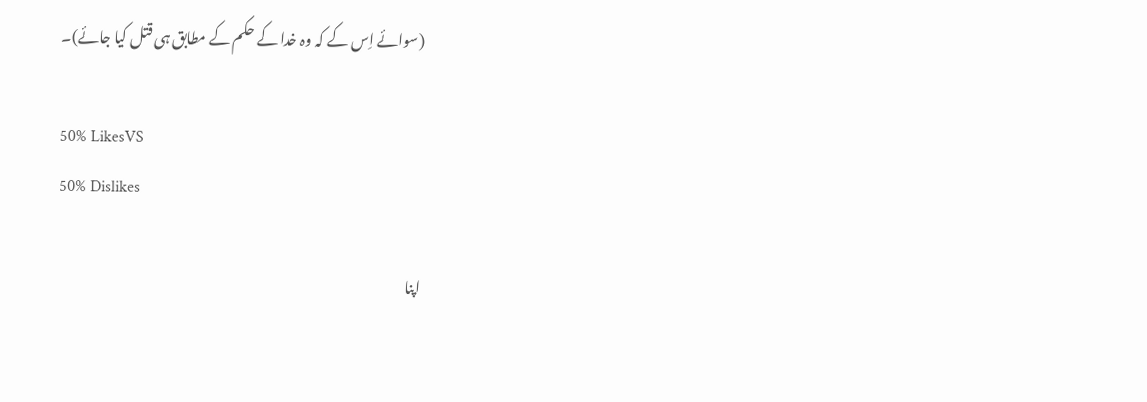(سوائے اِس کے کہ وہ خدا کے حکم کے مطابق ہی قتل کیا جائے)۔

50% LikesVS
50% Dislikes

اپنا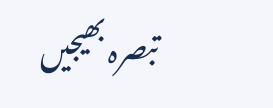تبصرہ بھیجیں